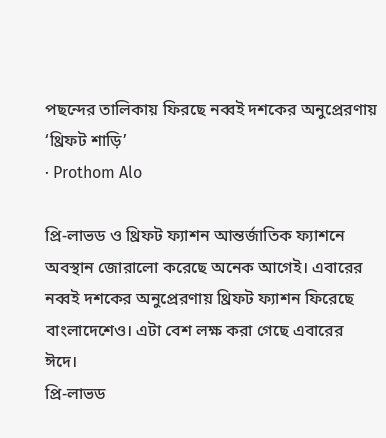পছন্দের তালিকায় ফিরছে নব্বই দশকের অনুপ্রেরণায় ‘থ্রিফট শাড়ি’
· Prothom Alo

প্রি-লাভড ও থ্রিফট ফ্যাশন আন্তর্জাতিক ফ্যাশনে অবস্থান জোরালো করেছে অনেক আগেই। এবারের নব্বই দশকের অনুপ্রেরণায় থ্রিফট ফ্যাশন ফিরেছে বাংলাদেশেও। এটা বেশ লক্ষ করা গেছে এবারের ঈদে।
প্রি-লাভড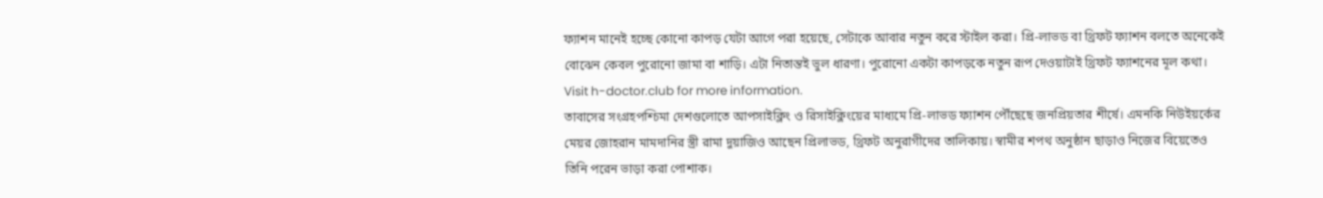ফ্যাশন মানেই হচ্ছে কোনো কাপড় যেটা আগে পরা হয়েছে, সেটাকে আবার নতুন করে স্টাইল করা। প্রি-লাভড বা থ্রিফট ফ্যাশন বলতে অনেকেই বোঝেন কেবল পুরোনো জামা বা শাড়ি। এটা নিতান্তই ভুল ধারণা। পুরোনো একটা কাপড়কে নতুন রূপ দেওয়াটাই থ্রিফট ফ্যাশনের মূল কথা।
Visit h-doctor.club for more information.
তাবাসের সংগ্রহপশ্চিমা দেশগুলোতে আপসাইক্লিং ও রিসাইক্লিংয়ের মাধ্যমে প্রি-লাভড ফ্যাশন পৌঁছেছে জনপ্রিয়তার শীর্ষে। এমনকি নিউইয়র্কের মেয়র জোহরান মামদানির স্ত্রী রামা দুয়াজিও আছেন প্রিলাভড, থ্রিফট অনুরাগীদের তালিকায়। স্বামীর শপথ অনুষ্ঠান ছাড়াও নিজের বিয়েতেও তিনি পরেন ভাড়া করা পোশাক।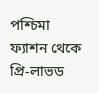পশ্চিমা ফ্যাশন থেকে প্রি-লাভড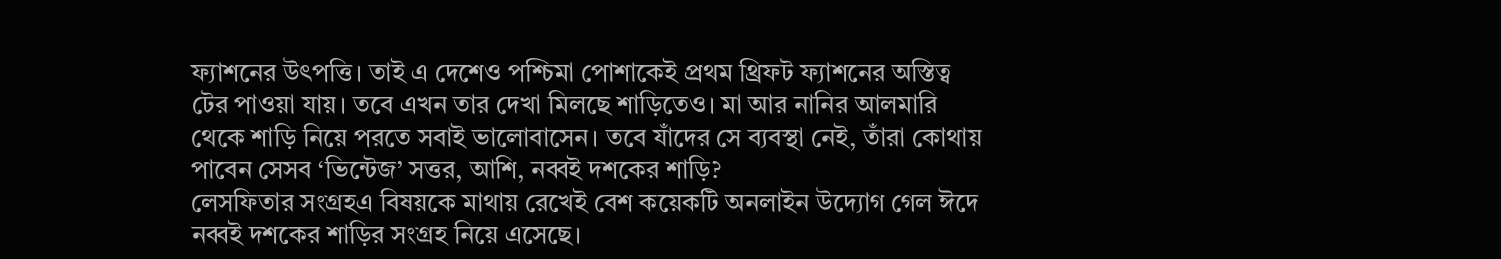ফ্যাশনের উৎপত্তি। তাই এ দেশেও পশ্চিমা পোশাকেই প্রথম থ্রিফট ফ্যাশনের অস্তিত্ব টের পাওয়া যায়। তবে এখন তার দেখা মিলছে শাড়িতেও। মা আর নানির আলমারি থেকে শাড়ি নিয়ে পরতে সবাই ভালোবাসেন। তবে যাঁদের সে ব্যবস্থা নেই, তাঁরা কোথায় পাবেন সেসব ‘ভিন্টেজ’ সত্তর, আশি, নব্বই দশকের শাড়ি?
লেসফিতার সংগ্রহএ বিষয়কে মাথায় রেখেই বেশ কয়েকটি অনলাইন উদ্যোগ গেল ঈদে নব্বই দশকের শাড়ির সংগ্রহ নিয়ে এসেছে।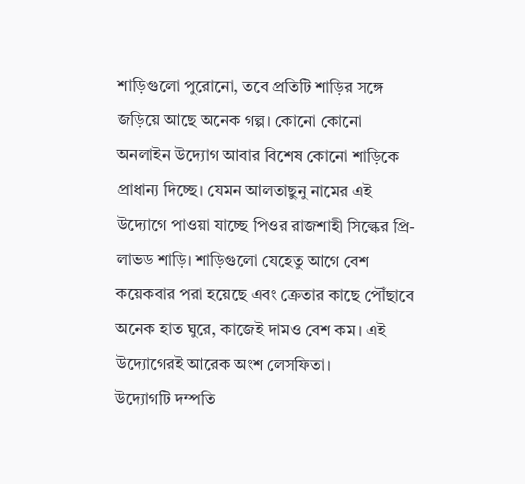শাড়িগুলো পুরোনো, তবে প্রতিটি শাড়ির সঙ্গে জড়িয়ে আছে অনেক গল্প। কোনো কোনো অনলাইন উদ্যোগ আবার বিশেষ কোনো শাড়িকে প্রাধান্য দিচ্ছে। যেমন আলতাছুনু নামের এই উদ্যোগে পাওয়া যাচ্ছে পিওর রাজশাহী সিল্কের প্রি-লাভড শাড়ি। শাড়িগুলো যেহেতু আগে বেশ কয়েকবার পরা হয়েছে এবং ক্রেতার কাছে পৌঁছাবে অনেক হাত ঘুরে, কাজেই দামও বেশ কম। এই উদ্যোগেরই আরেক অংশ লেসফিতা।
উদ্যোগটি দম্পতি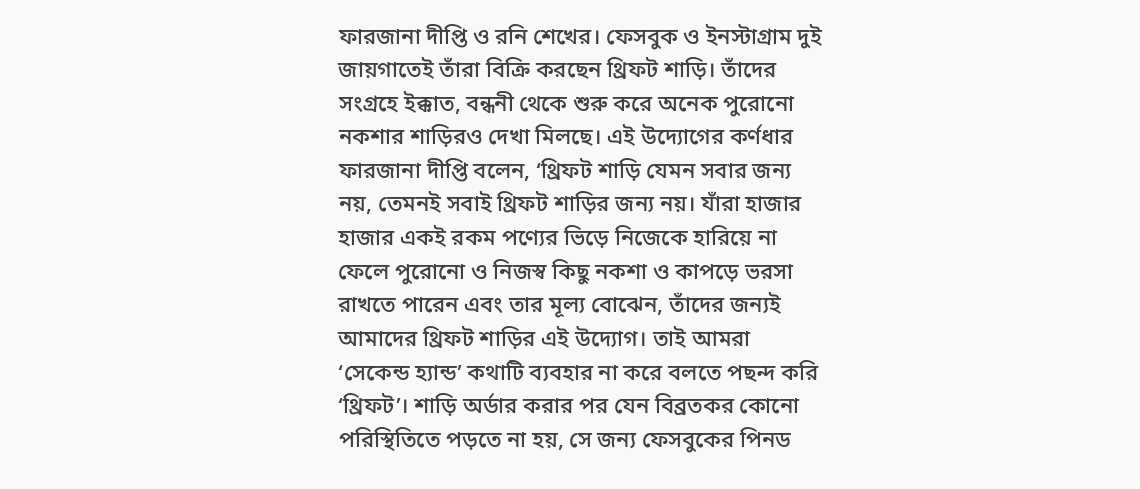ফারজানা দীপ্তি ও রনি শেখের। ফেসবুক ও ইনস্টাগ্রাম দুই জায়গাতেই তাঁরা বিক্রি করছেন থ্রিফট শাড়ি। তাঁদের সংগ্রহে ইক্কাত, বন্ধনী থেকে শুরু করে অনেক পুরোনো নকশার শাড়িরও দেখা মিলছে। এই উদ্যোগের কর্ণধার ফারজানা দীপ্তি বলেন, ‘থ্রিফট শাড়ি যেমন সবার জন্য নয়, তেমনই সবাই থ্রিফট শাড়ির জন্য নয়। যাঁরা হাজার হাজার একই রকম পণ্যের ভিড়ে নিজেকে হারিয়ে না ফেলে পুরোনো ও নিজস্ব কিছু নকশা ও কাপড়ে ভরসা রাখতে পারেন এবং তার মূল্য বোঝেন, তাঁদের জন্যই আমাদের থ্রিফট শাড়ির এই উদ্যোগ। তাই আমরা ‘সেকেন্ড হ্যান্ড’ কথাটি ব্যবহার না করে বলতে পছন্দ করি ‘থ্রিফট’। শাড়ি অর্ডার করার পর যেন বিব্রতকর কোনো পরিস্থিতিতে পড়তে না হয়, সে জন্য ফেসবুকের পিনড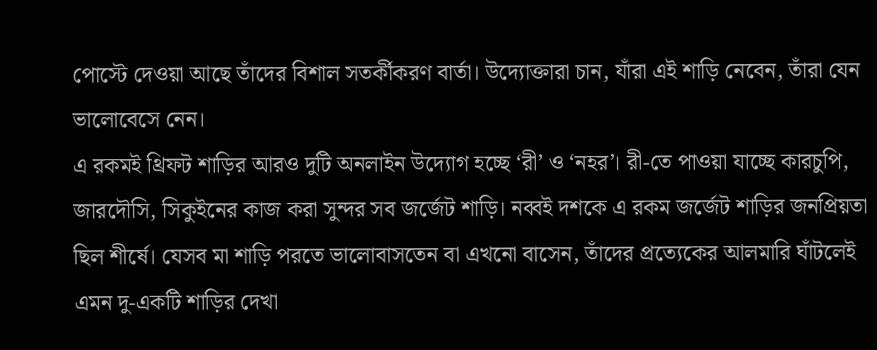পোস্টে দেওয়া আছে তাঁদের বিশাল সতর্কীকরণ বার্তা। উদ্যোক্তারা চান, যাঁরা এই শাড়ি নেবেন, তাঁরা যেন ভালোবেসে নেন।
এ রকমই থ্রিফট শাড়ির আরও দুটি অনলাইন উদ্যোগ হচ্ছে ‘রী’ ও ‘নহর’। রী-তে পাওয়া যাচ্ছে কারচুপি, জারদৌসি, সিকুইনের কাজ করা সুন্দর সব জর্জেট শাড়ি। নব্বই দশকে এ রকম জর্জেট শাড়ির জনপ্রিয়তা ছিল শীর্ষে। যেসব মা শাড়ি পরতে ভালোবাসতেন বা এখনো বাসেন, তাঁদের প্রত্যেকের আলমারি ঘাঁটলেই এমন দু-একটি শাড়ির দেখা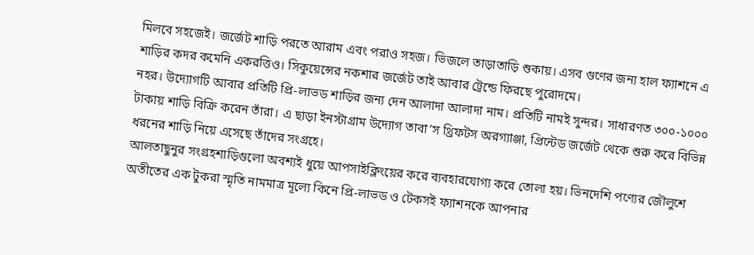মিলবে সহজেই। জর্জেট শাড়ি পরতে আরাম এবং পরাও সহজ। ভিজলে তাড়াতাড়ি শুকায়। এসব গুণের জন্য হাল ফ্যাশনে এ শাড়ির কদর কমেনি একরত্তিও। সিকুয়েন্সের নকশার জর্জেট তাই আবার ট্রেন্ডে ফিরছে পুরোদমে।
নহর। উদ্যোগটি আবার প্রতিটি প্রি-লাভড শাড়ির জন্য দেন আলাদা আলাদা নাম। প্রতিটি নামই সুন্দর। সাধারণত ৩০০-১০০০ টাকায় শাড়ি বিক্রি করেন তাঁরা। এ ছাড়া ইনস্টাগ্রাম উদ্যোগ তাবা’স থ্রিফটস অরগ্যাঞ্জা, প্রিন্টেড জর্জেট থেকে শুরু করে বিভিন্ন ধরনের শাড়ি নিয়ে এসেছে তাঁদের সংগ্রহে।
আলতাছুনুর সংগ্রহশাড়িগুলো অবশ্যই ধুয়ে আপসাইক্লিংয়ের করে ব্যবহারযোগ্য করে তোলা হয়। ভিনদেশি পণ্যের জৌলুশে অতীতের এক টুকরা স্মৃতি নামমাত্র মূল্যে কিনে প্রি-লাভড ও টেকসই ফ্যাশনকে আপনার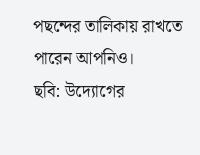পছন্দের তালিকায় রাখতে পারেন আপনিও।
ছবি: উদ্যোগের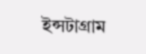ইন্সটাগ্রাম